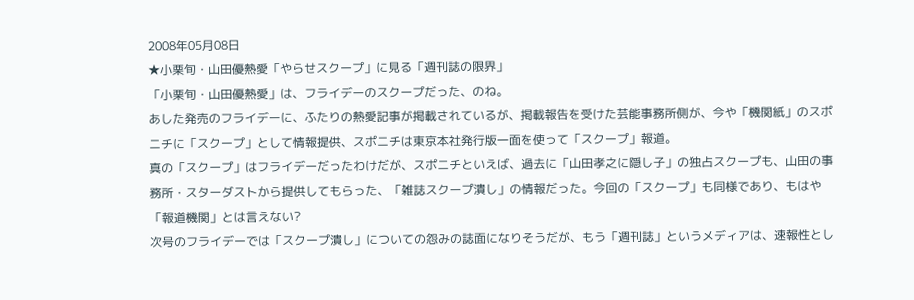2008年05月08日
★小栗旬・山田優熱愛「やらせスクープ」に見る「週刊誌の限界」
「小栗旬・山田優熱愛」は、フライデーのスクープだった、のね。
あした発売のフライデーに、ふたりの熱愛記事が掲載されているが、掲載報告を受けた芸能事務所側が、今や「機関紙」のスポニチに「スクープ」として情報提供、スポニチは東京本社発行版一面を使って「スクープ」報道。
真の「スクープ」はフライデーだったわけだが、スポニチといえば、過去に「山田孝之に隠し子」の独占スクープも、山田の事務所・スターダストから提供してもらった、「雑誌スクープ潰し」の情報だった。今回の「スクープ」も同様であり、もはや「報道機関」とは言えない?
次号のフライデーでは「スクープ潰し」についての怨みの誌面になりそうだが、もう「週刊誌」というメディアは、速報性とし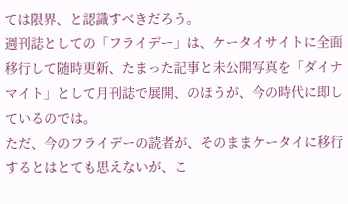ては限界、と認識すべきだろう。
週刊誌としての「フライデー」は、ケータイサイトに全面移行して随時更新、たまった記事と未公開写真を「ダイナマイト」として月刊誌で展開、のほうが、今の時代に即しているのでは。
ただ、今のフライデーの読者が、そのままケータイに移行するとはとても思えないが、こ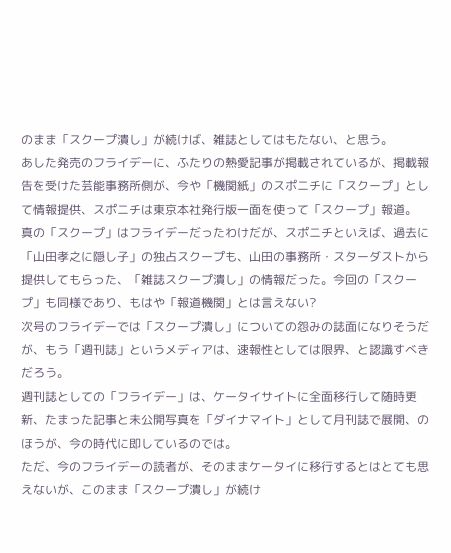のまま「スクープ潰し」が続けば、雑誌としてはもたない、と思う。
あした発売のフライデーに、ふたりの熱愛記事が掲載されているが、掲載報告を受けた芸能事務所側が、今や「機関紙」のスポニチに「スクープ」として情報提供、スポニチは東京本社発行版一面を使って「スクープ」報道。
真の「スクープ」はフライデーだったわけだが、スポニチといえば、過去に「山田孝之に隠し子」の独占スクープも、山田の事務所・スターダストから提供してもらった、「雑誌スクープ潰し」の情報だった。今回の「スクープ」も同様であり、もはや「報道機関」とは言えない?
次号のフライデーでは「スクープ潰し」についての怨みの誌面になりそうだが、もう「週刊誌」というメディアは、速報性としては限界、と認識すべきだろう。
週刊誌としての「フライデー」は、ケータイサイトに全面移行して随時更新、たまった記事と未公開写真を「ダイナマイト」として月刊誌で展開、のほうが、今の時代に即しているのでは。
ただ、今のフライデーの読者が、そのままケータイに移行するとはとても思えないが、このまま「スクープ潰し」が続け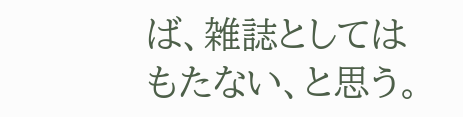ば、雑誌としてはもたない、と思う。